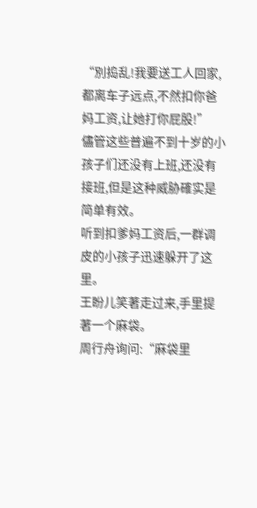“別捣乱!我要送工人回家,都离车子远点,不然扣你爸妈工资,让她打你屁股!”
儘管这些普遍不到十岁的小孩子们还没有上班,还没有接班,但是这种威胁確实是简单有效。
听到扣爹妈工资后,一群调皮的小孩子迅速躲开了这里。
王盼儿笑著走过来,手里提著一个麻袋。
周行舟询问:“麻袋里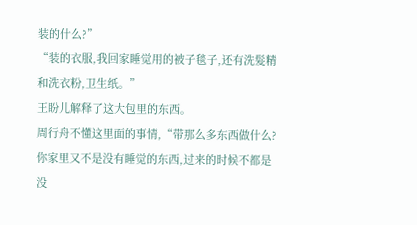装的什么?”
“装的衣服,我回家睡觉用的被子毯子,还有洗髮精和洗衣粉,卫生纸。”
王盼儿解释了这大包里的东西。
周行舟不懂这里面的事情,“带那么多东西做什么?你家里又不是没有睡觉的东西,过来的时候不都是没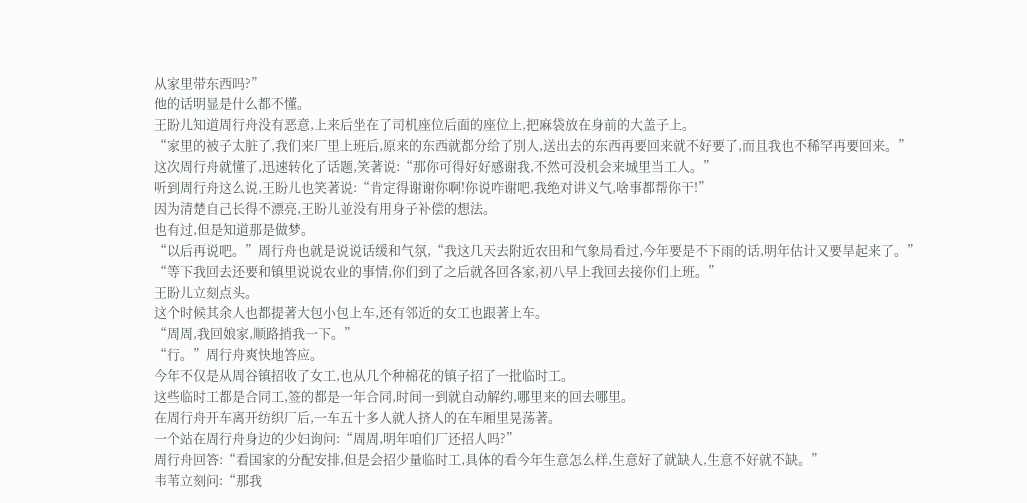从家里带东西吗?”
他的话明显是什么都不懂。
王盼儿知道周行舟没有恶意,上来后坐在了司机座位后面的座位上,把麻袋放在身前的大盖子上。
“家里的被子太脏了,我们来厂里上班后,原来的东西就都分给了別人,送出去的东西再要回来就不好要了,而且我也不稀罕再要回来。”
这次周行舟就懂了,迅速转化了话题,笑著说:“那你可得好好感谢我,不然可没机会来城里当工人。”
听到周行舟这么说,王盼儿也笑著说:“肯定得谢谢你啊!你说咋谢吧,我绝对讲义气,啥事都帮你干!”
因为清楚自己长得不漂亮,王盼儿並没有用身子补偿的想法。
也有过,但是知道那是做梦。
“以后再说吧。”周行舟也就是说说话缓和气氛,“我这几天去附近农田和气象局看过,今年要是不下雨的话,明年估计又要旱起来了。”
“等下我回去还要和镇里说说农业的事情,你们到了之后就各回各家,初八早上我回去接你们上班。”
王盼儿立刻点头。
这个时候其余人也都提著大包小包上车,还有邻近的女工也跟著上车。
“周周,我回娘家,顺路捎我一下。”
“行。”周行舟爽快地答应。
今年不仅是从周谷镇招收了女工,也从几个种棉花的镇子招了一批临时工。
这些临时工都是合同工,签的都是一年合同,时间一到就自动解约,哪里来的回去哪里。
在周行舟开车离开纺织厂后,一车五十多人就人挤人的在车厢里晃荡著。
一个站在周行舟身边的少妇询问:“周周,明年咱们厂还招人吗?”
周行舟回答:“看国家的分配安排,但是会招少量临时工,具体的看今年生意怎么样,生意好了就缺人,生意不好就不缺。”
韦苇立刻问:“那我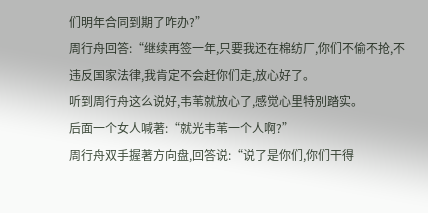们明年合同到期了咋办?”
周行舟回答:“继续再签一年,只要我还在棉纺厂,你们不偷不抢,不违反国家法律,我肯定不会赶你们走,放心好了。
听到周行舟这么说好,韦苇就放心了,感觉心里特別踏实。
后面一个女人喊著:“就光韦苇一个人啊?”
周行舟双手握著方向盘,回答说:“说了是你们,你们干得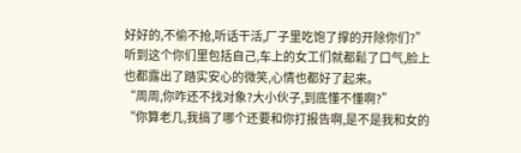好好的,不偷不抢,听话干活,厂子里吃饱了撑的开除你们?”
听到这个你们里包括自己,车上的女工们就都鬆了口气,脸上也都露出了踏实安心的微笑,心情也都好了起来。
“周周,你咋还不找对象?大小伙子,到底懂不懂啊?”
“你算老几,我搞了哪个还要和你打报告啊,是不是我和女的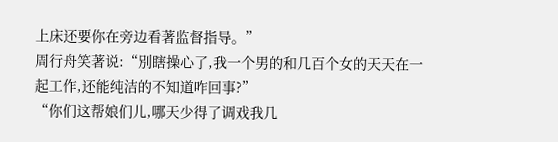上床还要你在旁边看著监督指导。”
周行舟笑著说:“別瞎操心了,我一个男的和几百个女的天天在一起工作,还能纯洁的不知道咋回事?”
“你们这帮娘们儿,哪天少得了调戏我几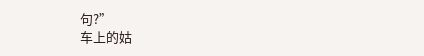句?”
车上的姑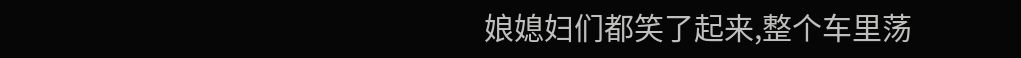娘媳妇们都笑了起来,整个车里荡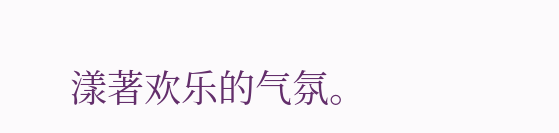漾著欢乐的气氛。